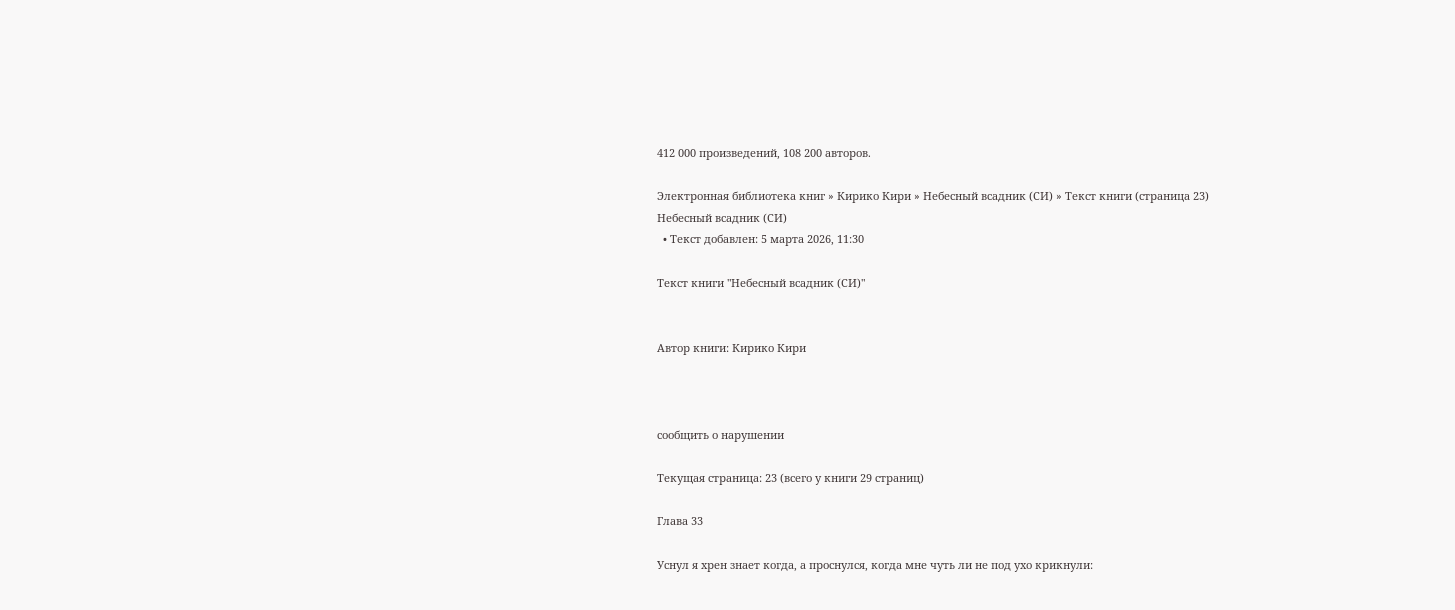412 000 произведений, 108 200 авторов.

Электронная библиотека книг » Кирико Кири » Небесный всадник (СИ) » Текст книги (страница 23)
Небесный всадник (СИ)
  • Текст добавлен: 5 марта 2026, 11:30

Текст книги "Небесный всадник (СИ)"


Автор книги: Кирико Кири



сообщить о нарушении

Текущая страница: 23 (всего у книги 29 страниц)

Глава 33

Уснул я хрен знает когда, а проснулся, когда мне чуть ли не под ухо крикнули: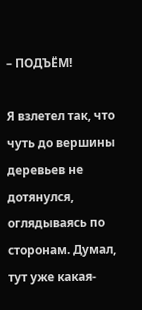– ПОДЪЁМ!

Я взлетел так, что чуть до вершины деревьев не дотянулся, оглядываясь по сторонам. Думал, тут уже какая-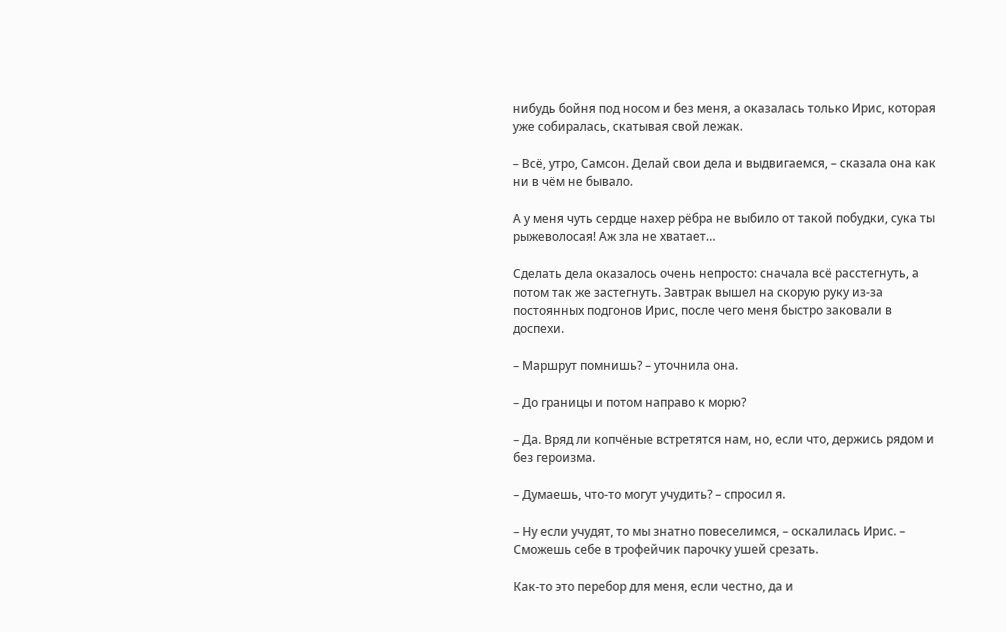нибудь бойня под носом и без меня, а оказалась только Ирис, которая уже собиралась, скатывая свой лежак.

– Всё, утро, Самсон. Делай свои дела и выдвигаемся, – сказала она как ни в чём не бывало.

А у меня чуть сердце нахер рёбра не выбило от такой побудки, сука ты рыжеволосая! Аж зла не хватает…

Сделать дела оказалось очень непросто: сначала всё расстегнуть, а потом так же застегнуть. Завтрак вышел на скорую руку из-за постоянных подгонов Ирис, после чего меня быстро заковали в доспехи.

– Маршрут помнишь? – уточнила она.

– До границы и потом направо к морю?

– Да. Вряд ли копчёные встретятся нам, но, если что, держись рядом и без героизма.

– Думаешь, что-то могут учудить? – спросил я.

– Ну если учудят, то мы знатно повеселимся, – оскалилась Ирис. – Сможешь себе в трофейчик парочку ушей срезать.

Как-то это перебор для меня, если честно, да и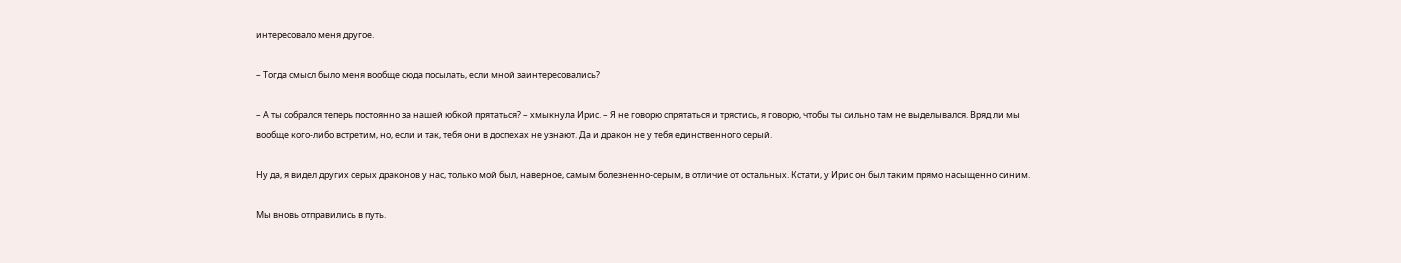интересовало меня другое.

– Тогда смысл было меня вообще сюда посылать, если мной заинтересовались?

– А ты собрался теперь постоянно за нашей юбкой прятаться? – хмыкнула Ирис. – Я не говорю спрятаться и трястись, я говорю, чтобы ты сильно там не выделывался. Вряд ли мы вообще кого-либо встретим, но, если и так, тебя они в доспехах не узнают. Да и дракон не у тебя единственного серый.

Ну да, я видел других серых драконов у нас, только мой был, наверное, самым болезненно-серым, в отличие от остальных. Кстати, у Ирис он был таким прямо насыщенно синим.

Мы вновь отправились в путь.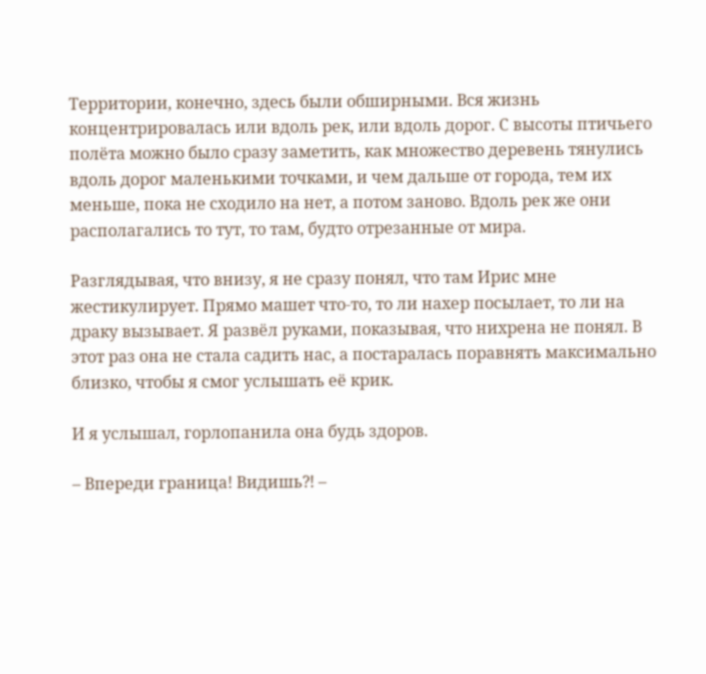Территории, конечно, здесь были обширными. Вся жизнь концентрировалась или вдоль рек, или вдоль дорог. С высоты птичьего полёта можно было сразу заметить, как множество деревень тянулись вдоль дорог маленькими точками, и чем дальше от города, тем их меньше, пока не сходило на нет, а потом заново. Вдоль рек же они располагались то тут, то там, будто отрезанные от мира.

Разглядывая, что внизу, я не сразу понял, что там Ирис мне жестикулирует. Прямо машет что-то, то ли нахер посылает, то ли на драку вызывает. Я развёл руками, показывая, что нихрена не понял. В этот раз она не стала садить нас, а постаралась поравнять максимально близко, чтобы я смог услышать её крик.

И я услышал, горлопанила она будь здоров.

– Впереди граница! Видишь⁈ –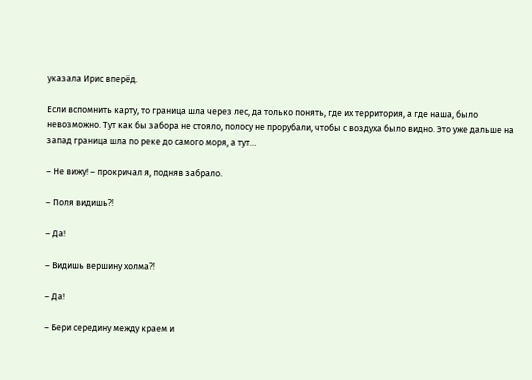указала Ирис вперёд.

Если вспомнить карту, то граница шла через лес, да только понять, где их территория, а где наша, было невозможно. Тут как бы забора не стояло, полосу не прорубали, чтобы с воздуха было видно. Это уже дальше на запад граница шла по реке до самого моря, а тут…

– Не вижу! – прокричал я, подняв забрало.

– Поля видишь⁈

– Да!

– Видишь вершину холма⁈

– Да!

– Бери середину между краем и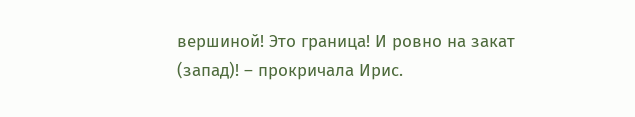вершиной! Это граница! И ровно на закат (запад)! – прокричала Ирис.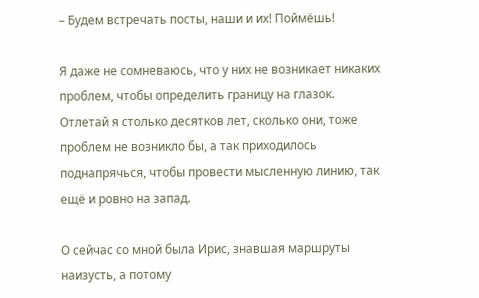– Будем встречать посты, наши и их! Поймёшь!

Я даже не сомневаюсь, что у них не возникает никаких проблем, чтобы определить границу на глазок. Отлетай я столько десятков лет, сколько они, тоже проблем не возникло бы, а так приходилось поднапрячься, чтобы провести мысленную линию, так ещё и ровно на запад.

О сейчас со мной была Ирис, знавшая маршруты наизусть, а потому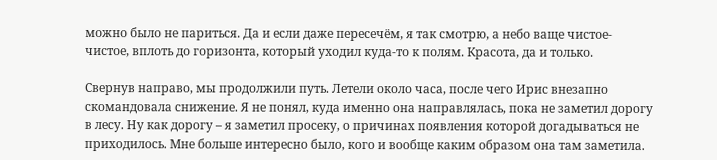можно было не париться. Да и если даже пересечём, я так смотрю, а небо ваще чистое-чистое, вплоть до горизонта, который уходил куда-то к полям. Красота, да и только.

Свернув направо, мы продолжили путь. Летели около часа, после чего Ирис внезапно скомандовала снижение. Я не понял, куда именно она направлялась, пока не заметил дорогу в лесу. Ну как дорогу – я заметил просеку, о причинах появления которой догадываться не приходилось. Мне больше интересно было, кого и вообще каким образом она там заметила.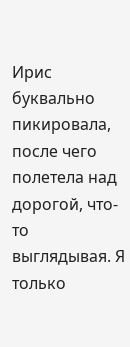Ирис буквально пикировала, после чего полетела над дорогой, что-то выглядывая. Я только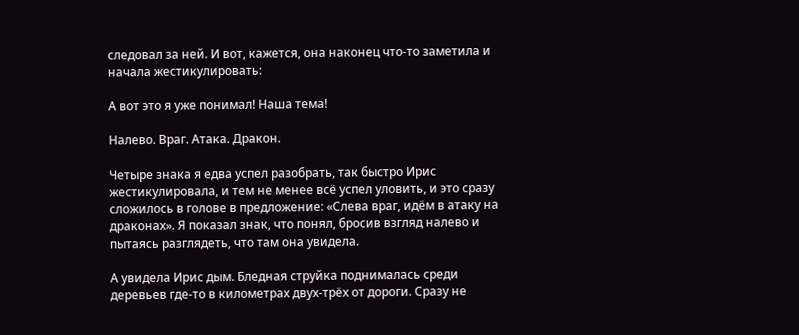следовал за ней. И вот, кажется, она наконец что-то заметила и начала жестикулировать:

А вот это я уже понимал! Наша тема!

Налево. Враг. Атака. Дракон.

Четыре знака я едва успел разобрать, так быстро Ирис жестикулировала, и тем не менее всё успел уловить, и это сразу сложилось в голове в предложение: «Слева враг, идём в атаку на драконах». Я показал знак, что понял, бросив взгляд налево и пытаясь разглядеть, что там она увидела.

А увидела Ирис дым. Бледная струйка поднималась среди деревьев где-то в километрах двух-трёх от дороги. Сразу не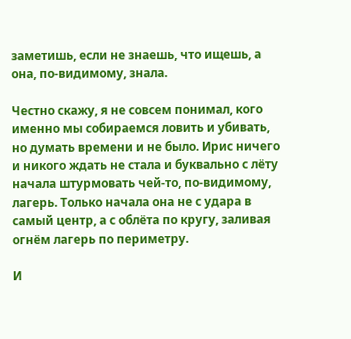заметишь, если не знаешь, что ищешь, а она, по-видимому, знала.

Честно скажу, я не совсем понимал, кого именно мы собираемся ловить и убивать, но думать времени и не было. Ирис ничего и никого ждать не стала и буквально с лёту начала штурмовать чей-то, по-видимому, лагерь. Только начала она не с удара в самый центр, а с облёта по кругу, заливая огнём лагерь по периметру.

И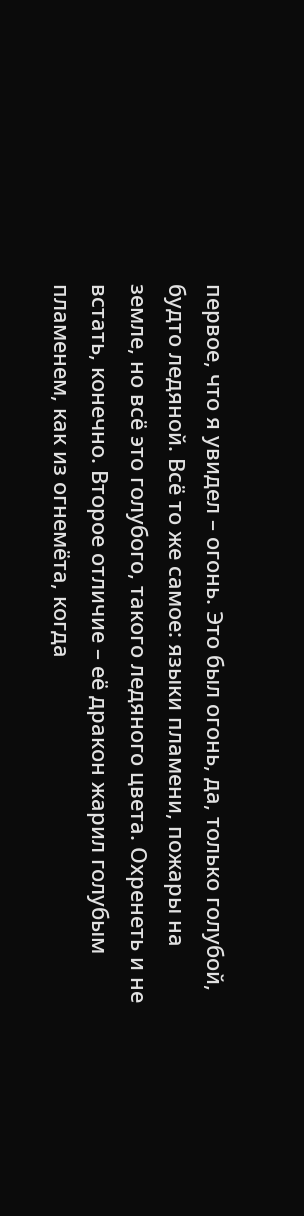первое, что я увидел – огонь. Это был огонь, да, только голубой, будто ледяной. Всё то же самое: языки пламени, пожары на земле, но всё это голубого, такого ледяного цвета. Охренеть и не встать, конечно. Второе отличие – её дракон жарил голубым пламенем, как из огнемёта, когда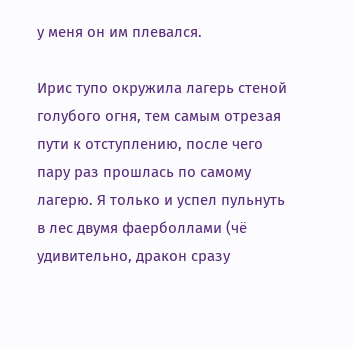у меня он им плевался.

Ирис тупо окружила лагерь стеной голубого огня, тем самым отрезая пути к отступлению, после чего пару раз прошлась по самому лагерю. Я только и успел пульнуть в лес двумя фаерболлами (чё удивительно, дракон сразу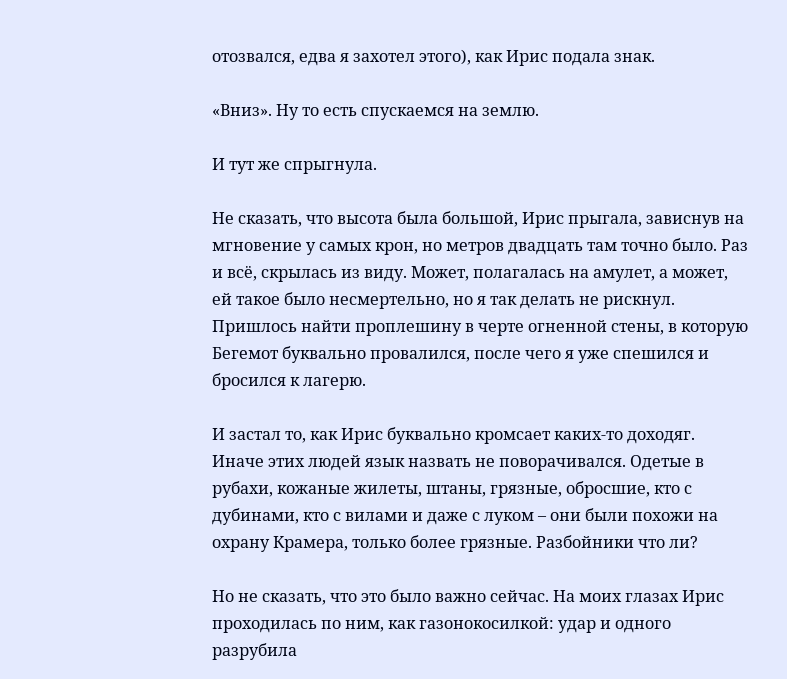отозвался, едва я захотел этого), как Ирис подала знак.

«Вниз». Ну то есть спускаемся на землю.

И тут же спрыгнула.

Не сказать, что высота была большой, Ирис прыгала, зависнув на мгновение у самых крон, но метров двадцать там точно было. Раз и всё, скрылась из виду. Может, полагалась на амулет, а может, ей такое было несмертельно, но я так делать не рискнул. Пришлось найти проплешину в черте огненной стены, в которую Бегемот буквально провалился, после чего я уже спешился и бросился к лагерю.

И застал то, как Ирис буквально кромсает каких-то доходяг. Иначе этих людей язык назвать не поворачивался. Одетые в рубахи, кожаные жилеты, штаны, грязные, обросшие, кто с дубинами, кто с вилами и даже с луком – они были похожи на охрану Крамера, только более грязные. Разбойники что ли?

Но не сказать, что это было важно сейчас. На моих глазах Ирис проходилась по ним, как газонокосилкой: удар и одного разрубила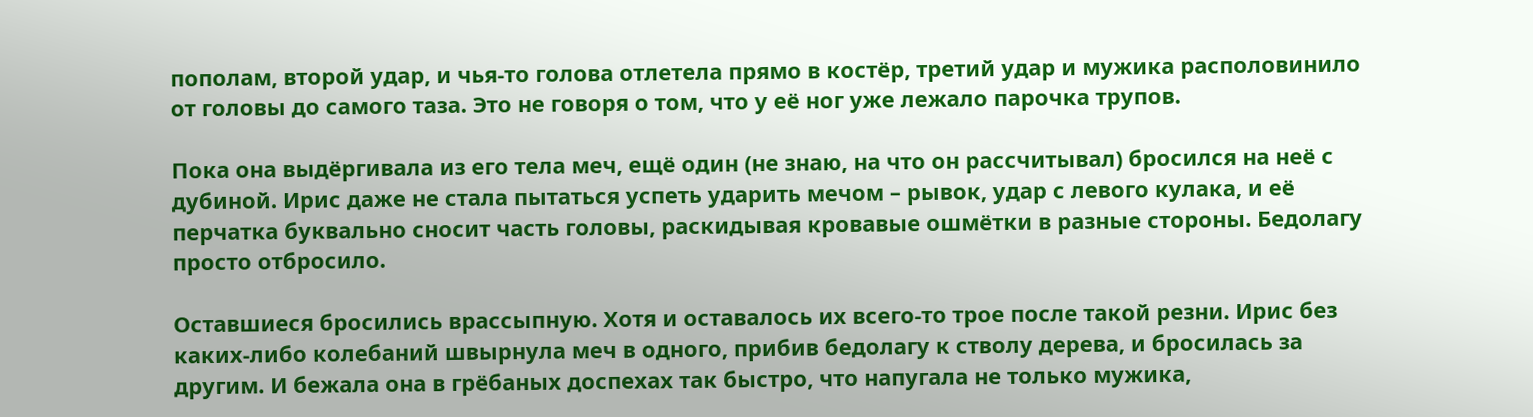пополам, второй удар, и чья-то голова отлетела прямо в костёр, третий удар и мужика располовинило от головы до самого таза. Это не говоря о том, что у её ног уже лежало парочка трупов.

Пока она выдёргивала из его тела меч, ещё один (не знаю, на что он рассчитывал) бросился на неё с дубиной. Ирис даже не стала пытаться успеть ударить мечом – рывок, удар с левого кулака, и её перчатка буквально сносит часть головы, раскидывая кровавые ошмётки в разные стороны. Бедолагу просто отбросило.

Оставшиеся бросились врассыпную. Хотя и оставалось их всего-то трое после такой резни. Ирис без каких-либо колебаний швырнула меч в одного, прибив бедолагу к стволу дерева, и бросилась за другим. И бежала она в грёбаных доспехах так быстро, что напугала не только мужика,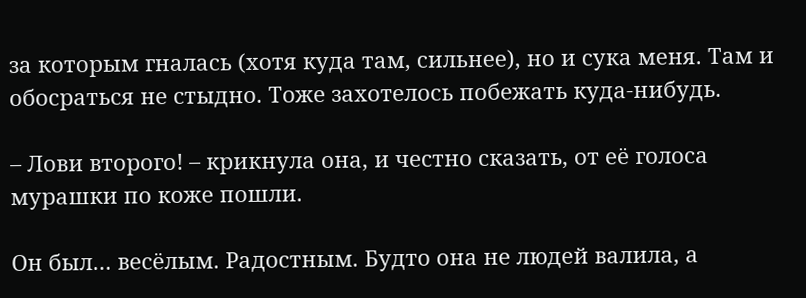за которым гналась (хотя куда там, сильнее), но и сука меня. Там и обосраться не стыдно. Тоже захотелось побежать куда-нибудь.

– Лови второго! – крикнула она, и честно сказать, от её голоса мурашки по коже пошли.

Он был… весёлым. Радостным. Будто она не людей валила, а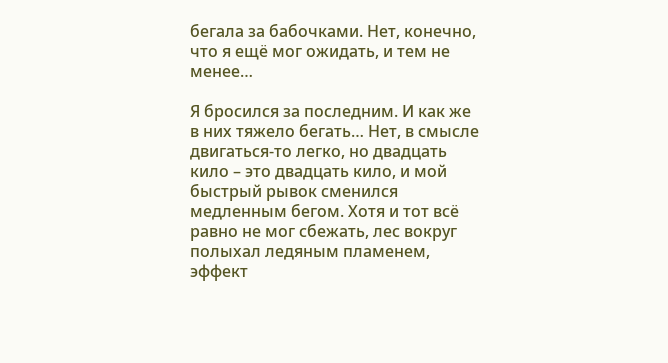бегала за бабочками. Нет, конечно, что я ещё мог ожидать, и тем не менее…

Я бросился за последним. И как же в них тяжело бегать… Нет, в смысле двигаться-то легко, но двадцать кило – это двадцать кило, и мой быстрый рывок сменился медленным бегом. Хотя и тот всё равно не мог сбежать, лес вокруг полыхал ледяным пламенем, эффект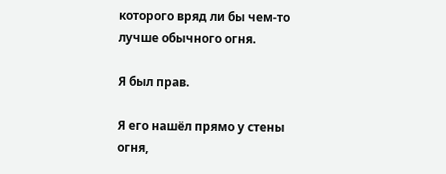которого вряд ли бы чем-то лучше обычного огня.

Я был прав.

Я его нашёл прямо у стены огня,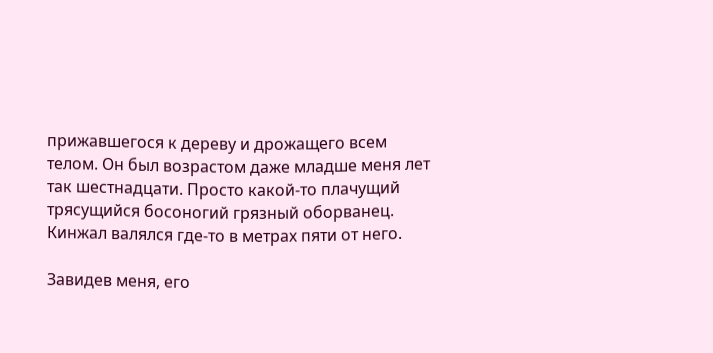прижавшегося к дереву и дрожащего всем телом. Он был возрастом даже младше меня лет так шестнадцати. Просто какой-то плачущий трясущийся босоногий грязный оборванец. Кинжал валялся где-то в метрах пяти от него.

Завидев меня, его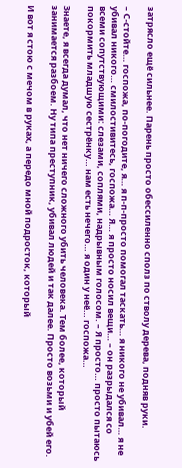затрясло ещё сильнее. Парень просто обессиленно сполз по стволу дерева, подняв руки.

– С-стойте… госпожа, по-погодите, я… я п-п-просто помогал таскать… я никого не убивал… я не убивал никого… смилостивитесь, госпожа… Я… я просто носил вещи… – он разрыдался со всеми сопутствующими: слезами, соплями, надрывным голосом. – Я просто… просто пытаюсь покормить младшую сестрёнку… нам есть нечего… я один у неё… госпожа…

Знаете, я всегда думал, что нет ничего сложного убить человека. Тем более, который занимается разбоем. Ну типа преступник, убивал людей и так далее. Просто возьми и убей его.

И вот я стою с мечом в руках, а передо мной подросток, который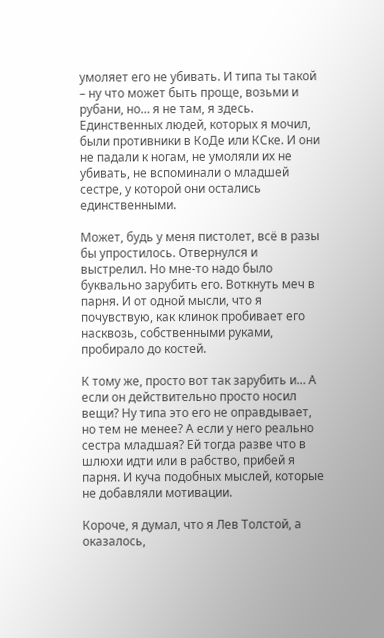умоляет его не убивать. И типа ты такой – ну что может быть проще, возьми и рубани, но… я не там, я здесь. Единственных людей, которых я мочил, были противники в КоДе или КСке. И они не падали к ногам, не умоляли их не убивать, не вспоминали о младшей сестре, у которой они остались единственными.

Может, будь у меня пистолет, всё в разы бы упростилось. Отвернулся и выстрелил. Но мне-то надо было буквально зарубить его. Воткнуть меч в парня. И от одной мысли, что я почувствую, как клинок пробивает его насквозь, собственными руками, пробирало до костей.

К тому же, просто вот так зарубить и… А если он действительно просто носил вещи? Ну типа это его не оправдывает, но тем не менее? А если у него реально сестра младшая? Ей тогда разве что в шлюхи идти или в рабство, прибей я парня. И куча подобных мыслей, которые не добавляли мотивации.

Короче, я думал, что я Лев Толстой, а оказалось,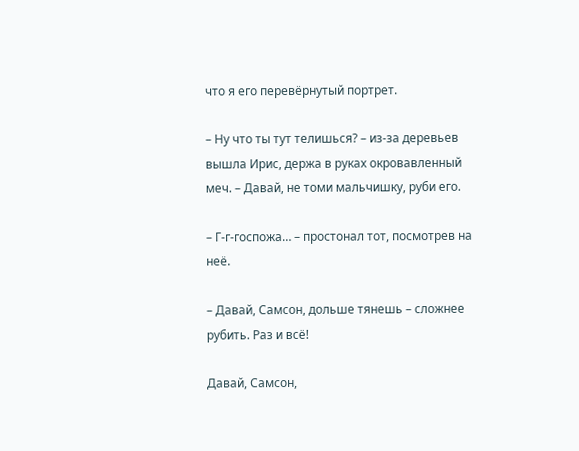что я его перевёрнутый портрет.

– Ну что ты тут телишься? – из-за деревьев вышла Ирис, держа в руках окровавленный меч. – Давай, не томи мальчишку, руби его.

– Г-г-госпожа… – простонал тот, посмотрев на неё.

– Давай, Самсон, дольше тянешь – сложнее рубить. Раз и всё!

Давай, Самсон,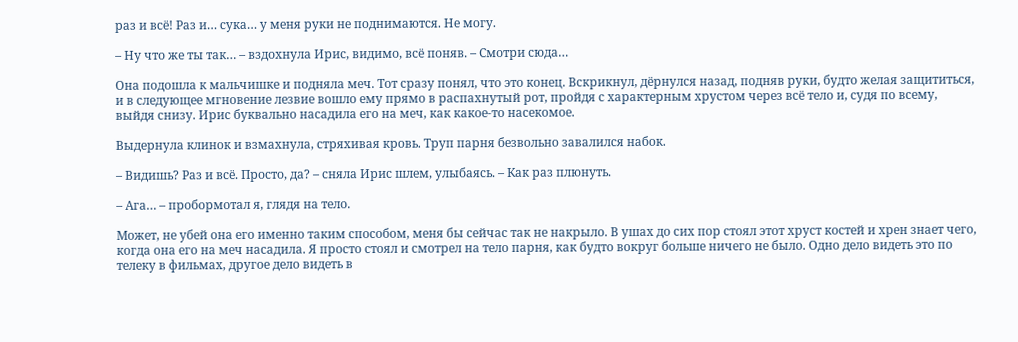раз и всё! Раз и… сука… у меня руки не поднимаются. Не могу.

– Ну что же ты так… – вздохнула Ирис, видимо, всё поняв. – Смотри сюда…

Она подошла к мальчишке и подняла меч. Тот сразу понял, что это конец. Вскрикнул, дёрнулся назад, подняв руки, будто желая защититься, и в следующее мгновение лезвие вошло ему прямо в распахнутый рот, пройдя с характерным хрустом через всё тело и, судя по всему, выйдя снизу. Ирис буквально насадила его на меч, как какое-то насекомое.

Выдернула клинок и взмахнула, стряхивая кровь. Труп парня безвольно завалился набок.

– Видишь? Раз и всё. Просто, да? – сняла Ирис шлем, улыбаясь. – Как раз плюнуть.

– Ага… – пробормотал я, глядя на тело.

Может, не убей она его именно таким способом, меня бы сейчас так не накрыло. В ушах до сих пор стоял этот хруст костей и хрен знает чего, когда она его на меч насадила. Я просто стоял и смотрел на тело парня, как будто вокруг больше ничего не было. Одно дело видеть это по телеку в фильмах, другое дело видеть в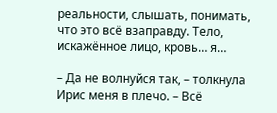реальности, слышать, понимать, что это всё взаправду. Тело, искажённое лицо, кровь… я…

– Да не волнуйся так, – толкнула Ирис меня в плечо. – Всё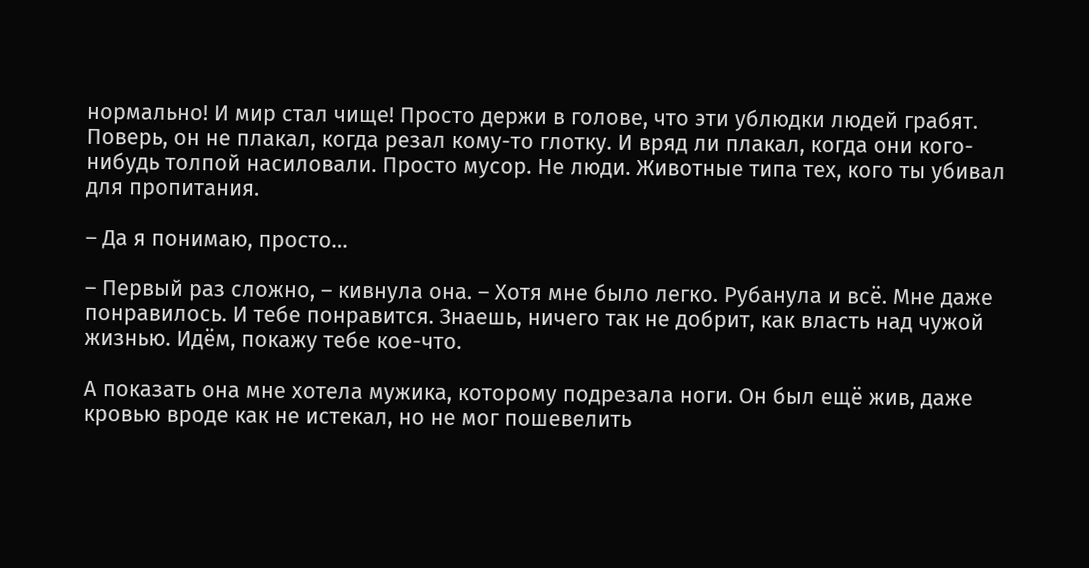нормально! И мир стал чище! Просто держи в голове, что эти ублюдки людей грабят. Поверь, он не плакал, когда резал кому-то глотку. И вряд ли плакал, когда они кого-нибудь толпой насиловали. Просто мусор. Не люди. Животные типа тех, кого ты убивал для пропитания.

– Да я понимаю, просто…

– Первый раз сложно, – кивнула она. – Хотя мне было легко. Рубанула и всё. Мне даже понравилось. И тебе понравится. Знаешь, ничего так не добрит, как власть над чужой жизнью. Идём, покажу тебе кое-что.

А показать она мне хотела мужика, которому подрезала ноги. Он был ещё жив, даже кровью вроде как не истекал, но не мог пошевелить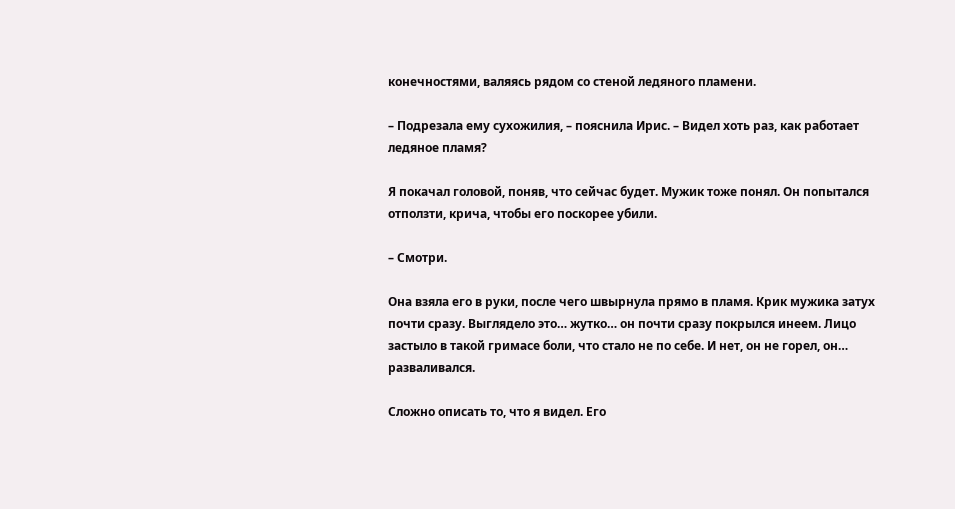конечностями, валяясь рядом со стеной ледяного пламени.

– Подрезала ему сухожилия, – пояснила Ирис. – Видел хоть раз, как работает ледяное пламя?

Я покачал головой, поняв, что сейчас будет. Мужик тоже понял. Он попытался отползти, крича, чтобы его поскорее убили.

– Смотри.

Она взяла его в руки, после чего швырнула прямо в пламя. Крик мужика затух почти сразу. Выглядело это… жутко… он почти сразу покрылся инеем. Лицо застыло в такой гримасе боли, что стало не по себе. И нет, он не горел, он… разваливался.

Сложно описать то, что я видел. Его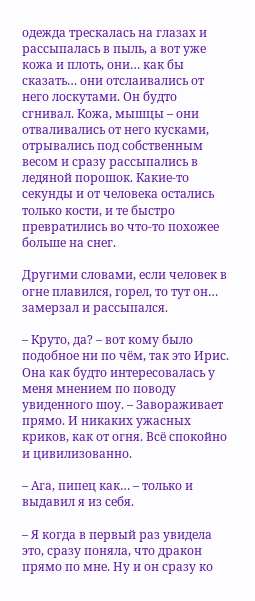одежда трескалась на глазах и рассыпалась в пыль, а вот уже кожа и плоть, они… как бы сказать… они отслаивались от него лоскутами. Он будто сгнивал. Кожа, мышцы – они отваливались от него кусками, отрывались под собственным весом и сразу рассыпались в ледяной порошок. Какие-то секунды и от человека остались только кости, и те быстро превратились во что-то похожее больше на снег.

Другими словами, если человек в огне плавился, горел, то тут он… замерзал и рассыпался.

– Круто, да? – вот кому было подобное ни по чём, так это Ирис. Она как будто интересовалась у меня мнением по поводу увиденного шоу. – Завораживает прямо. И никаких ужасных криков, как от огня. Всё спокойно и цивилизованно.

– Ага, пипец как… – только и выдавил я из себя.

– Я когда в первый раз увидела это, сразу поняла, что дракон прямо по мне. Ну и он сразу ко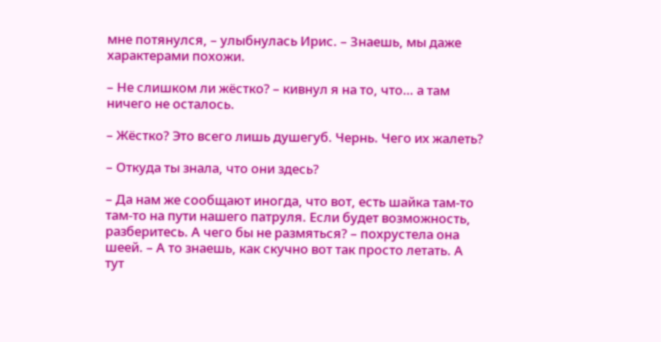мне потянулся, – улыбнулась Ирис. – Знаешь, мы даже характерами похожи.

– Не слишком ли жёстко? – кивнул я на то, что… а там ничего не осталось.

– Жёстко? Это всего лишь душегуб. Чернь. Чего их жалеть?

– Откуда ты знала, что они здесь?

– Да нам же сообщают иногда, что вот, есть шайка там-то там-то на пути нашего патруля. Если будет возможность, разберитесь. А чего бы не размяться? – похрустела она шеей. – А то знаешь, как скучно вот так просто летать. А тут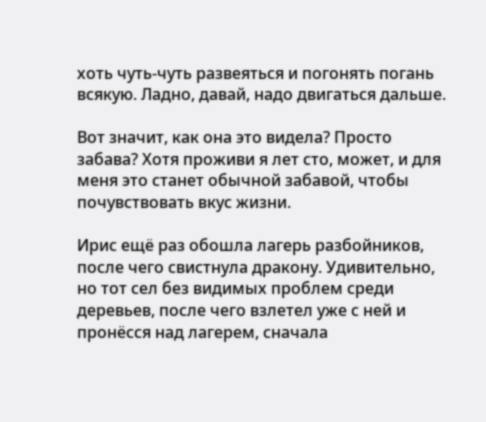хоть чуть-чуть развеяться и погонять погань всякую. Ладно, давай, надо двигаться дальше.

Вот значит, как она это видела? Просто забава? Хотя проживи я лет сто, может, и для меня это станет обычной забавой, чтобы почувствовать вкус жизни.

Ирис ещё раз обошла лагерь разбойников, после чего свистнула дракону. Удивительно, но тот сел без видимых проблем среди деревьев, после чего взлетел уже с ней и пронёсся над лагерем, сначала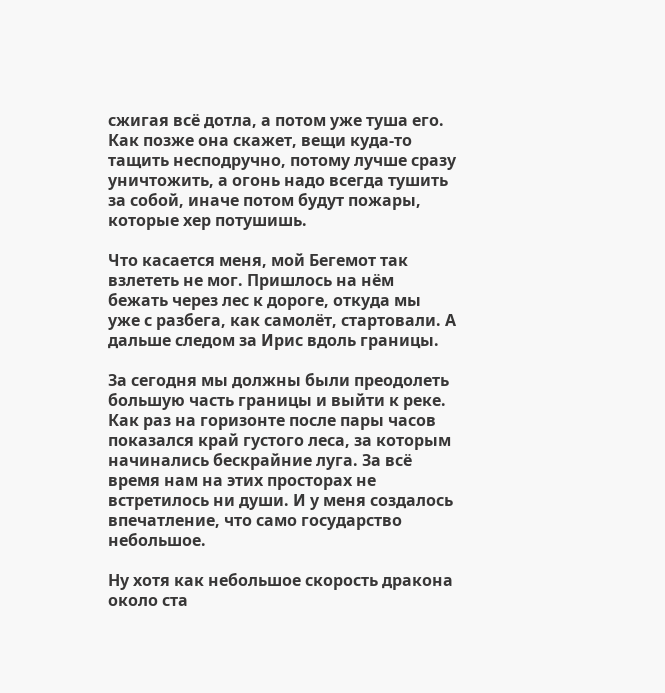сжигая всё дотла, а потом уже туша его. Как позже она скажет, вещи куда-то тащить несподручно, потому лучше сразу уничтожить, а огонь надо всегда тушить за собой, иначе потом будут пожары, которые хер потушишь.

Что касается меня, мой Бегемот так взлететь не мог. Пришлось на нём бежать через лес к дороге, откуда мы уже с разбега, как самолёт, стартовали. А дальше следом за Ирис вдоль границы.

За сегодня мы должны были преодолеть большую часть границы и выйти к реке. Как раз на горизонте после пары часов показался край густого леса, за которым начинались бескрайние луга. За всё время нам на этих просторах не встретилось ни души. И у меня создалось впечатление, что само государство небольшое.

Ну хотя как небольшое скорость дракона около ста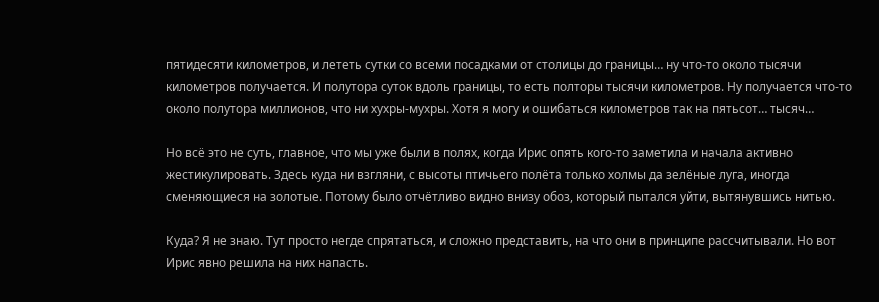пятидесяти километров, и лететь сутки со всеми посадками от столицы до границы… ну что-то около тысячи километров получается. И полутора суток вдоль границы, то есть полторы тысячи километров. Ну получается что-то около полутора миллионов, что ни хухры-мухры. Хотя я могу и ошибаться километров так на пятьсот… тысяч…

Но всё это не суть, главное, что мы уже были в полях, когда Ирис опять кого-то заметила и начала активно жестикулировать. Здесь куда ни взгляни, с высоты птичьего полёта только холмы да зелёные луга, иногда сменяющиеся на золотые. Потому было отчётливо видно внизу обоз, который пытался уйти, вытянувшись нитью.

Куда? Я не знаю. Тут просто негде спрятаться, и сложно представить, на что они в принципе рассчитывали. Но вот Ирис явно решила на них напасть.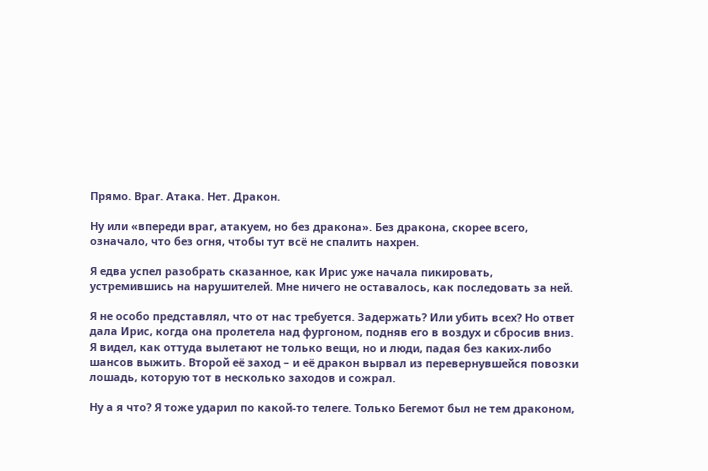Прямо. Враг. Атака. Нет. Дракон.

Ну или «впереди враг, атакуем, но без дракона». Без дракона, скорее всего, означало, что без огня, чтобы тут всё не спалить нахрен.

Я едва успел разобрать сказанное, как Ирис уже начала пикировать, устремившись на нарушителей. Мне ничего не оставалось, как последовать за ней.

Я не особо представлял, что от нас требуется. Задержать? Или убить всех? Но ответ дала Ирис, когда она пролетела над фургоном, подняв его в воздух и сбросив вниз. Я видел, как оттуда вылетают не только вещи, но и люди, падая без каких-либо шансов выжить. Второй её заход – и её дракон вырвал из перевернувшейся повозки лошадь, которую тот в несколько заходов и сожрал.

Ну а я что? Я тоже ударил по какой-то телеге. Только Бегемот был не тем драконом,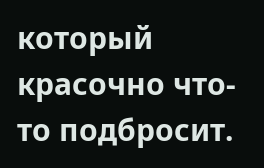который красочно что-то подбросит.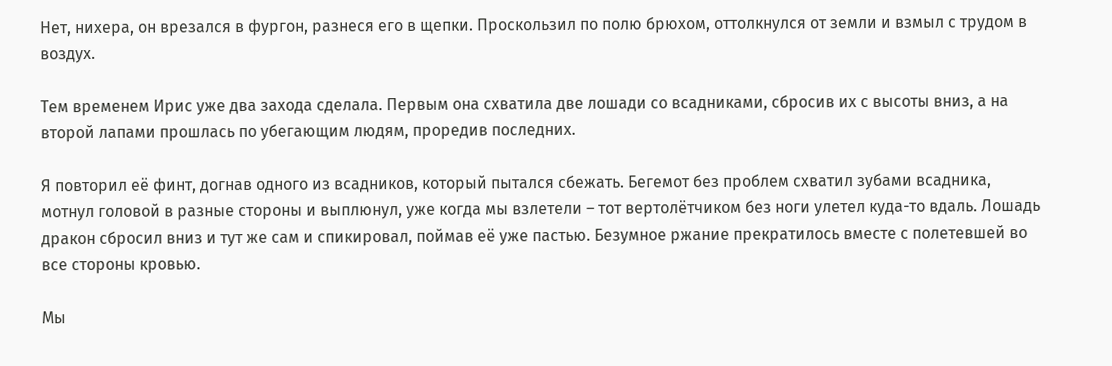Нет, нихера, он врезался в фургон, разнеся его в щепки. Проскользил по полю брюхом, оттолкнулся от земли и взмыл с трудом в воздух.

Тем временем Ирис уже два захода сделала. Первым она схватила две лошади со всадниками, сбросив их с высоты вниз, а на второй лапами прошлась по убегающим людям, проредив последних.

Я повторил её финт, догнав одного из всадников, который пытался сбежать. Бегемот без проблем схватил зубами всадника, мотнул головой в разные стороны и выплюнул, уже когда мы взлетели – тот вертолётчиком без ноги улетел куда-то вдаль. Лошадь дракон сбросил вниз и тут же сам и спикировал, поймав её уже пастью. Безумное ржание прекратилось вместе с полетевшей во все стороны кровью.

Мы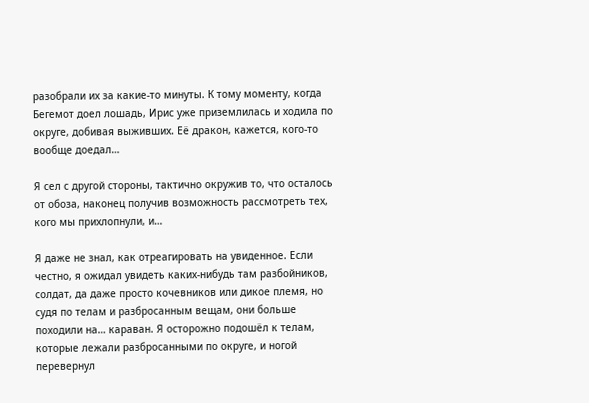разобрали их за какие-то минуты. К тому моменту, когда Бегемот доел лошадь, Ирис уже приземлилась и ходила по округе, добивая выживших. Её дракон, кажется, кого-то вообще доедал…

Я сел с другой стороны, тактично окружив то, что осталось от обоза, наконец получив возможность рассмотреть тех, кого мы прихлопнули, и…

Я даже не знал, как отреагировать на увиденное. Если честно, я ожидал увидеть каких-нибудь там разбойников, солдат, да даже просто кочевников или дикое племя, но судя по телам и разбросанным вещам, они больше походили на… караван. Я осторожно подошёл к телам, которые лежали разбросанными по округе, и ногой перевернул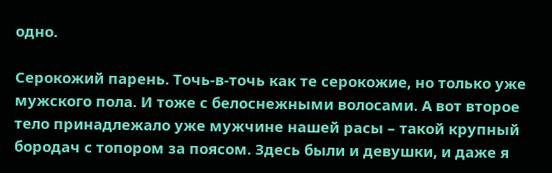одно.

Серокожий парень. Точь-в-точь как те серокожие, но только уже мужского пола. И тоже с белоснежными волосами. А вот второе тело принадлежало уже мужчине нашей расы – такой крупный бородач с топором за поясом. Здесь были и девушки, и даже я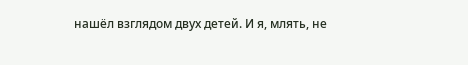нашёл взглядом двух детей. И я, млять, не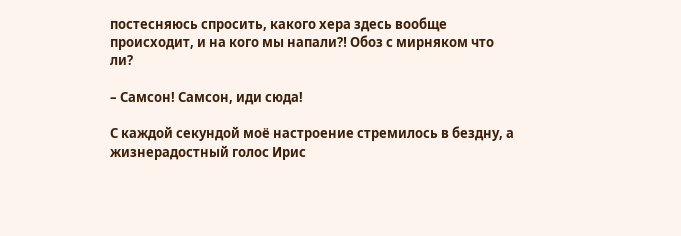постесняюсь спросить, какого хера здесь вообще происходит, и на кого мы напали⁈ Обоз с мирняком что ли?

– Самсон! Самсон, иди сюда!

С каждой секундой моё настроение стремилось в бездну, а жизнерадостный голос Ирис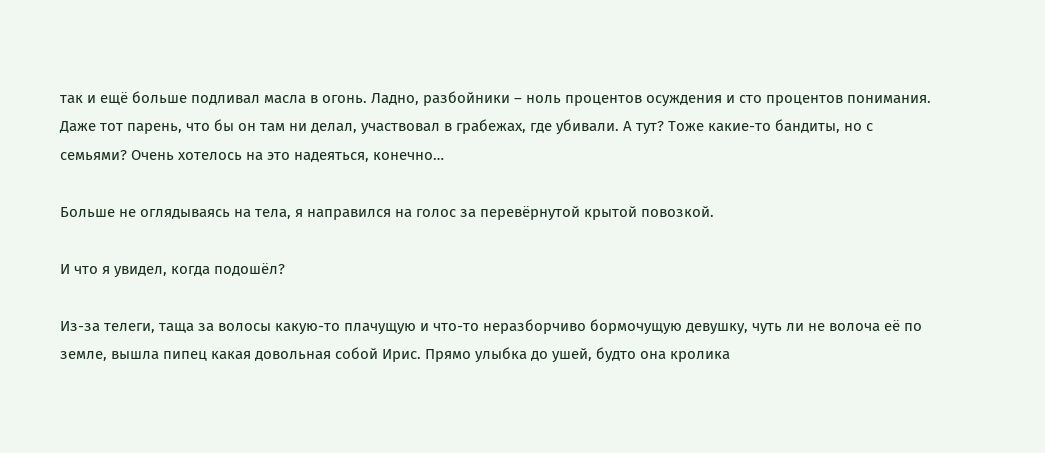так и ещё больше подливал масла в огонь. Ладно, разбойники – ноль процентов осуждения и сто процентов понимания. Даже тот парень, что бы он там ни делал, участвовал в грабежах, где убивали. А тут? Тоже какие-то бандиты, но с семьями? Очень хотелось на это надеяться, конечно…

Больше не оглядываясь на тела, я направился на голос за перевёрнутой крытой повозкой.

И что я увидел, когда подошёл?

Из-за телеги, таща за волосы какую-то плачущую и что-то неразборчиво бормочущую девушку, чуть ли не волоча её по земле, вышла пипец какая довольная собой Ирис. Прямо улыбка до ушей, будто она кролика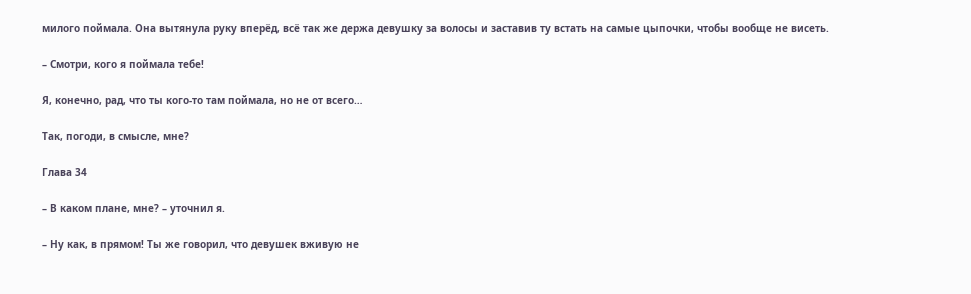милого поймала. Она вытянула руку вперёд, всё так же держа девушку за волосы и заставив ту встать на самые цыпочки, чтобы вообще не висеть.

– Смотри, кого я поймала тебе!

Я, конечно, рад, что ты кого-то там поймала, но не от всего…

Так, погоди, в смысле, мне?

Глава 34

– В каком плане, мне? – уточнил я.

– Ну как, в прямом! Ты же говорил, что девушек вживую не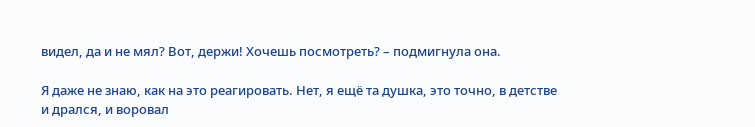видел, да и не мял? Вот, держи! Хочешь посмотреть? – подмигнула она.

Я даже не знаю, как на это реагировать. Нет, я ещё та душка, это точно, в детстве и дрался, и воровал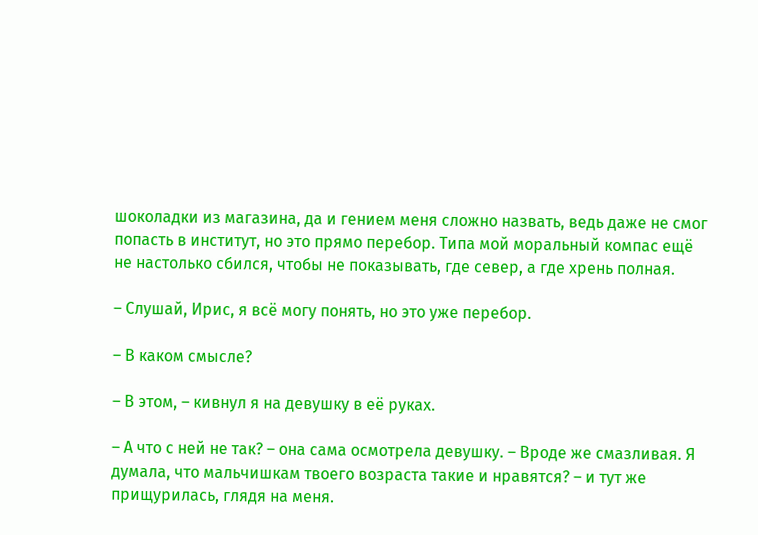шоколадки из магазина, да и гением меня сложно назвать, ведь даже не смог попасть в институт, но это прямо перебор. Типа мой моральный компас ещё не настолько сбился, чтобы не показывать, где север, а где хрень полная.

– Слушай, Ирис, я всё могу понять, но это уже перебор.

– В каком смысле?

– В этом, – кивнул я на девушку в её руках.

– А что с ней не так? – она сама осмотрела девушку. – Вроде же смазливая. Я думала, что мальчишкам твоего возраста такие и нравятся? – и тут же прищурилась, глядя на меня.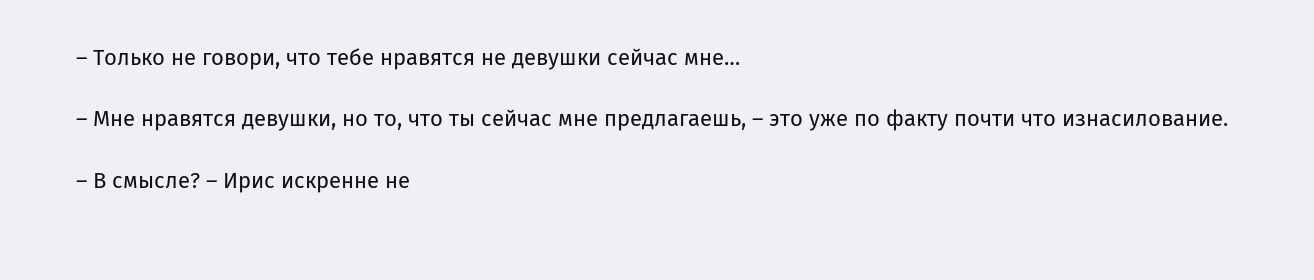– Только не говори, что тебе нравятся не девушки сейчас мне…

– Мне нравятся девушки, но то, что ты сейчас мне предлагаешь, – это уже по факту почти что изнасилование.

– В смысле? – Ирис искренне не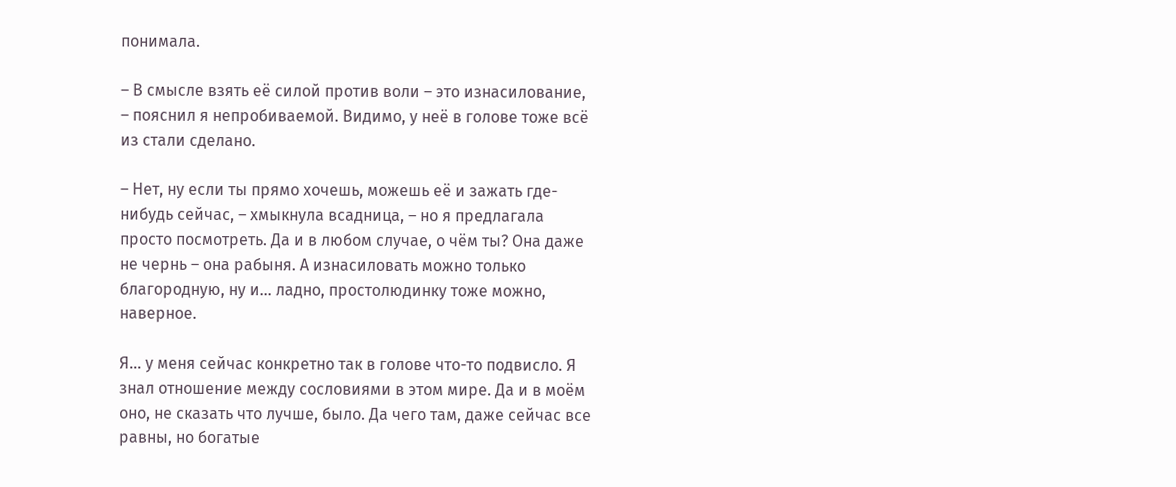понимала.

– В смысле взять её силой против воли – это изнасилование, – пояснил я непробиваемой. Видимо, у неё в голове тоже всё из стали сделано.

– Нет, ну если ты прямо хочешь, можешь её и зажать где-нибудь сейчас, – хмыкнула всадница, – но я предлагала просто посмотреть. Да и в любом случае, о чём ты? Она даже не чернь – она рабыня. А изнасиловать можно только благородную, ну и… ладно, простолюдинку тоже можно, наверное.

Я… у меня сейчас конкретно так в голове что-то подвисло. Я знал отношение между сословиями в этом мире. Да и в моём оно, не сказать что лучше, было. Да чего там, даже сейчас все равны, но богатые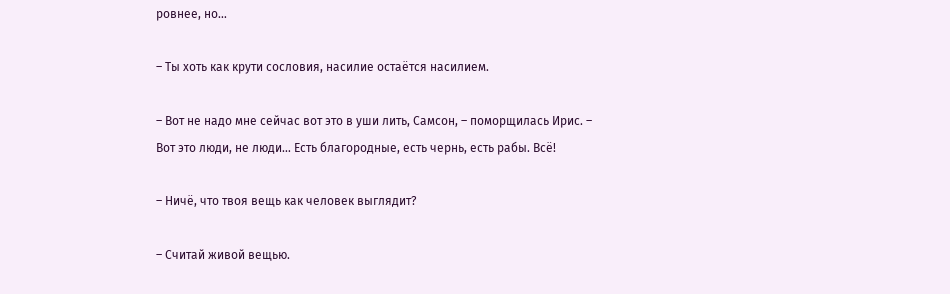ровнее, но…

– Ты хоть как крути сословия, насилие остаётся насилием.

– Вот не надо мне сейчас вот это в уши лить, Самсон, – поморщилась Ирис. – Вот это люди, не люди… Есть благородные, есть чернь, есть рабы. Всё!

– Ничё, что твоя вещь как человек выглядит?

– Считай живой вещью.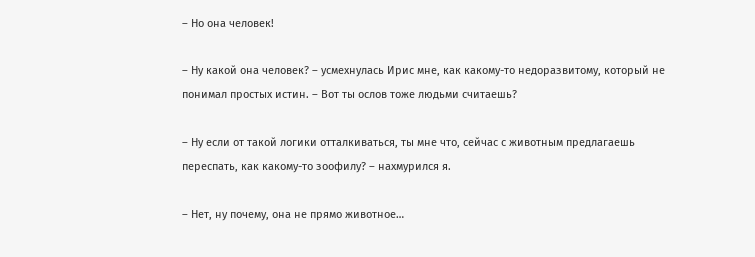– Но она человек!

– Ну какой она человек? – усмехнулась Ирис мне, как какому-то недоразвитому, который не понимал простых истин. – Вот ты ослов тоже людьми считаешь?

– Ну если от такой логики отталкиваться, ты мне что, сейчас с животным предлагаешь переспать, как какому-то зоофилу? – нахмурился я.

– Нет, ну почему, она не прямо животное…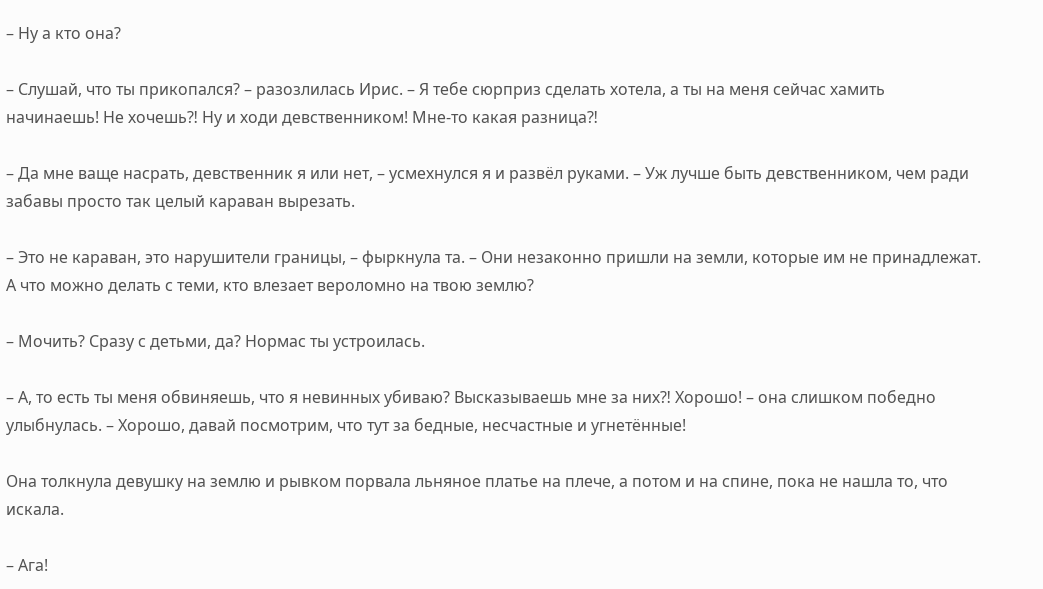– Ну а кто она?

– Слушай, что ты прикопался? – разозлилась Ирис. – Я тебе сюрприз сделать хотела, а ты на меня сейчас хамить начинаешь! Не хочешь⁈ Ну и ходи девственником! Мне-то какая разница⁈

– Да мне ваще насрать, девственник я или нет, – усмехнулся я и развёл руками. – Уж лучше быть девственником, чем ради забавы просто так целый караван вырезать.

– Это не караван, это нарушители границы, – фыркнула та. – Они незаконно пришли на земли, которые им не принадлежат. А что можно делать с теми, кто влезает вероломно на твою землю?

– Мочить? Сразу с детьми, да? Нормас ты устроилась.

– А, то есть ты меня обвиняешь, что я невинных убиваю? Высказываешь мне за них⁈ Хорошо! – она слишком победно улыбнулась. – Хорошо, давай посмотрим, что тут за бедные, несчастные и угнетённые!

Она толкнула девушку на землю и рывком порвала льняное платье на плече, а потом и на спине, пока не нашла то, что искала.

– Ага!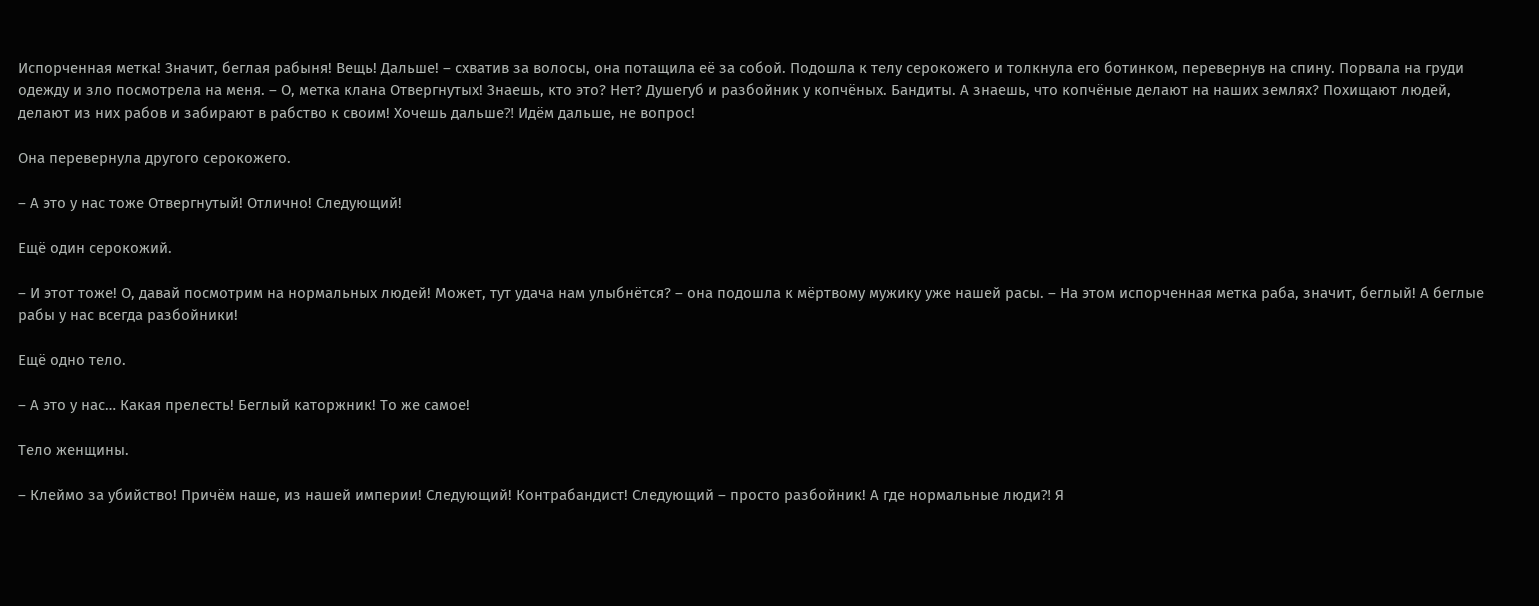Испорченная метка! Значит, беглая рабыня! Вещь! Дальше! – схватив за волосы, она потащила её за собой. Подошла к телу серокожего и толкнула его ботинком, перевернув на спину. Порвала на груди одежду и зло посмотрела на меня. – О, метка клана Отвергнутых! Знаешь, кто это? Нет? Душегуб и разбойник у копчёных. Бандиты. А знаешь, что копчёные делают на наших землях? Похищают людей, делают из них рабов и забирают в рабство к своим! Хочешь дальше⁈ Идём дальше, не вопрос!

Она перевернула другого серокожего.

– А это у нас тоже Отвергнутый! Отлично! Следующий!

Ещё один серокожий.

– И этот тоже! О, давай посмотрим на нормальных людей! Может, тут удача нам улыбнётся? – она подошла к мёртвому мужику уже нашей расы. – На этом испорченная метка раба, значит, беглый! А беглые рабы у нас всегда разбойники!

Ещё одно тело.

– А это у нас… Какая прелесть! Беглый каторжник! То же самое!

Тело женщины.

– Клеймо за убийство! Причём наше, из нашей империи! Следующий! Контрабандист! Следующий – просто разбойник! А где нормальные люди⁈ Я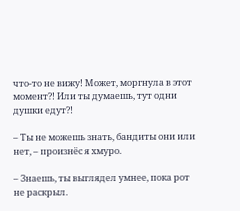что-то не вижу! Может, моргнула в этот момент⁈ Или ты думаешь, тут одни душки едут⁈

– Ты не можешь знать, бандиты они или нет, – произнёс я хмуро.

– Знаешь, ты выглядел умнее, пока рот не раскрыл.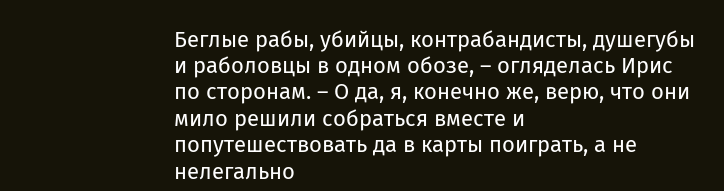Беглые рабы, убийцы, контрабандисты, душегубы и раболовцы в одном обозе, – огляделась Ирис по сторонам. – О да, я, конечно же, верю, что они мило решили собраться вместе и попутешествовать да в карты поиграть, а не нелегально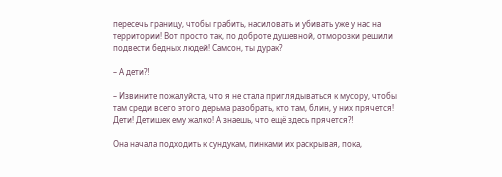пересечь границу, чтобы грабить, насиловать и убивать уже у нас на территории! Вот просто так, по доброте душевной, отморозки решили подвести бедных людей! Самсон, ты дурак?

– А дети⁈

– Извините пожалуйста, что я не стала приглядываться к мусору, чтобы там среди всего этого дерьма разобрать, кто там, блин, у них прячется! Дети! Детишек ему жалко! А знаешь, что ещё здесь прячется⁈

Она начала подходить к сундукам, пинками их раскрывая, пока,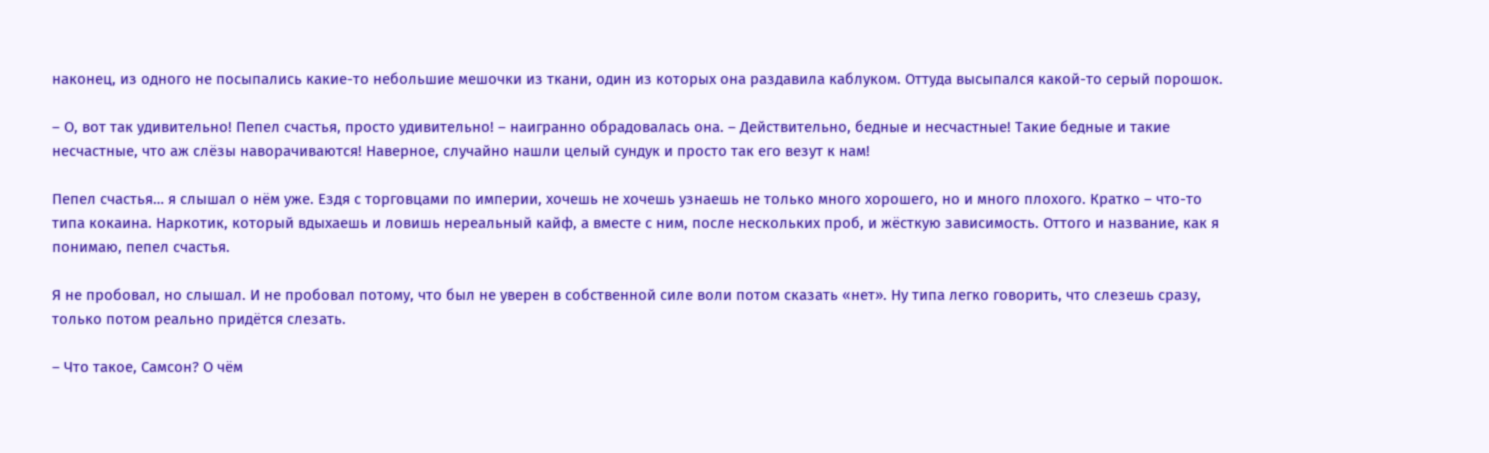наконец, из одного не посыпались какие-то небольшие мешочки из ткани, один из которых она раздавила каблуком. Оттуда высыпался какой-то серый порошок.

– О, вот так удивительно! Пепел счастья, просто удивительно! – наигранно обрадовалась она. – Действительно, бедные и несчастные! Такие бедные и такие несчастные, что аж слёзы наворачиваются! Наверное, случайно нашли целый сундук и просто так его везут к нам!

Пепел счастья… я слышал о нём уже. Ездя с торговцами по империи, хочешь не хочешь узнаешь не только много хорошего, но и много плохого. Кратко – что-то типа кокаина. Наркотик, который вдыхаешь и ловишь нереальный кайф, а вместе с ним, после нескольких проб, и жёсткую зависимость. Оттого и название, как я понимаю, пепел счастья.

Я не пробовал, но слышал. И не пробовал потому, что был не уверен в собственной силе воли потом сказать «нет». Ну типа легко говорить, что слезешь сразу, только потом реально придётся слезать.

– Что такое, Самсон? О чём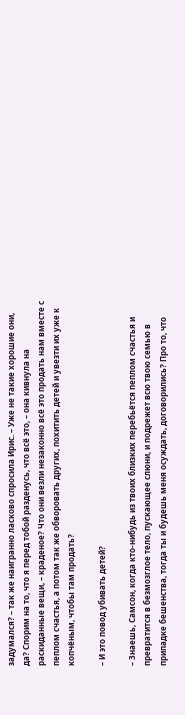задумался? – так же наигранно ласково спросила Ирис. – Уже не такие хорошие они, да? Спорим на то, что я перед тобой разденусь, что всё это, – она кивнула на раскиданные вещи, – краденое? Что они везли незаконно всё это продать нам вместе с пеплом счастья, а потом так же обворовать других, похитить детей и увезти их уже к копчёным, чтобы там продать?

– И это повод убивать детей?

– Знаешь, Самсон, когда кто-нибудь из твоих близких перебьётся пеплом счастья и превратится в безмозглое тело, пускающее слюни, и подрежет всю твою семью в припадке бешенства, тогда ты и будешь меня осуждать, договорились? Про то, что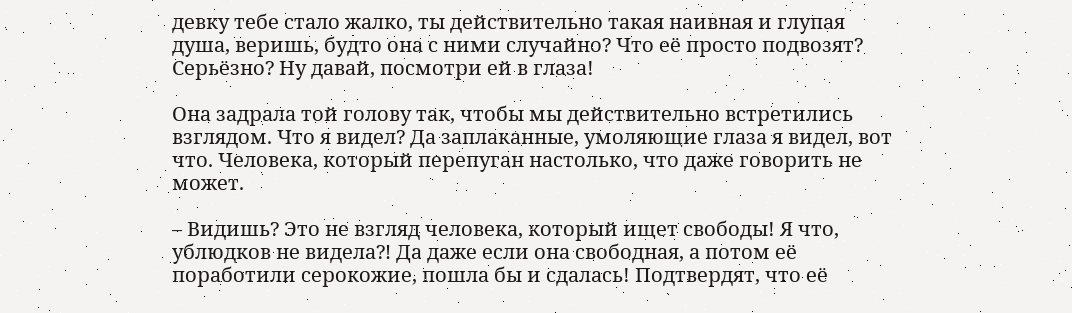девку тебе стало жалко, ты действительно такая наивная и глупая душа, веришь, будто она с ними случайно? Что её просто подвозят? Серьёзно? Ну давай, посмотри ей в глаза!

Она задрала той голову так, чтобы мы действительно встретились взглядом. Что я видел? Да заплаканные, умоляющие глаза я видел, вот что. Человека, который перепуган настолько, что даже говорить не может.

– Видишь? Это не взгляд человека, который ищет свободы! Я что, ублюдков не видела⁈ Да даже если она свободная, а потом её поработили серокожие, пошла бы и сдалась! Подтвердят, что её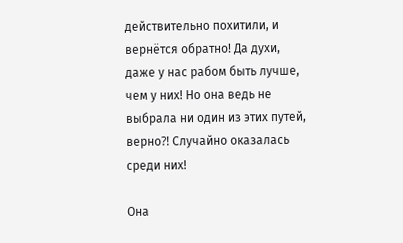действительно похитили, и вернётся обратно! Да духи, даже у нас рабом быть лучше, чем у них! Но она ведь не выбрала ни один из этих путей, верно⁈ Случайно оказалась среди них!

Она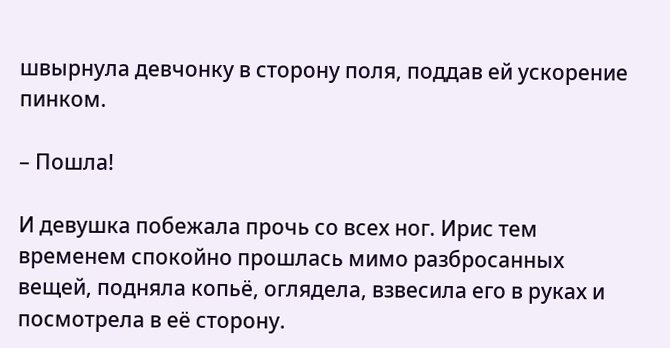швырнула девчонку в сторону поля, поддав ей ускорение пинком.

– Пошла!

И девушка побежала прочь со всех ног. Ирис тем временем спокойно прошлась мимо разбросанных вещей, подняла копьё, оглядела, взвесила его в руках и посмотрела в её сторону.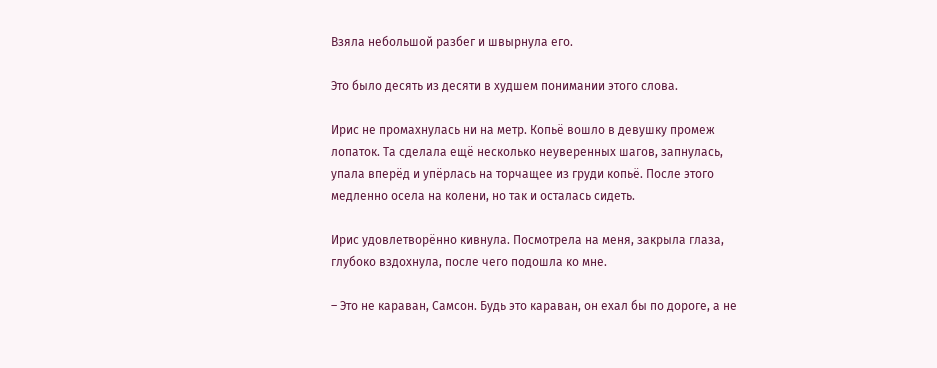Взяла небольшой разбег и швырнула его.

Это было десять из десяти в худшем понимании этого слова.

Ирис не промахнулась ни на метр. Копьё вошло в девушку промеж лопаток. Та сделала ещё несколько неуверенных шагов, запнулась, упала вперёд и упёрлась на торчащее из груди копьё. После этого медленно осела на колени, но так и осталась сидеть.

Ирис удовлетворённо кивнула. Посмотрела на меня, закрыла глаза, глубоко вздохнула, после чего подошла ко мне.

– Это не караван, Самсон. Будь это караван, он ехал бы по дороге, а не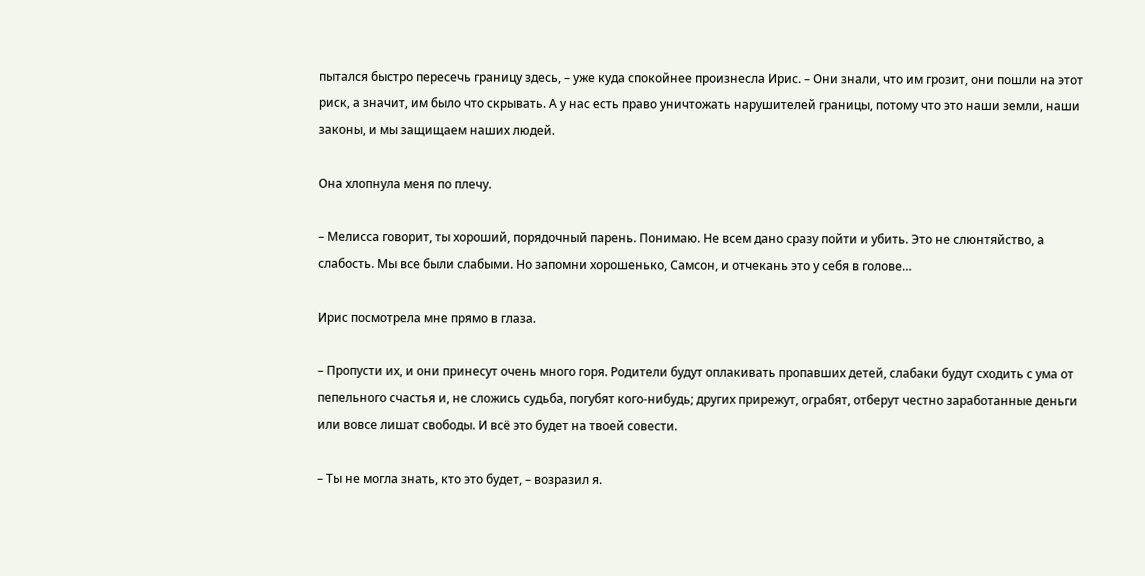пытался быстро пересечь границу здесь, – уже куда спокойнее произнесла Ирис. – Они знали, что им грозит, они пошли на этот риск, а значит, им было что скрывать. А у нас есть право уничтожать нарушителей границы, потому что это наши земли, наши законы, и мы защищаем наших людей.

Она хлопнула меня по плечу.

– Мелисса говорит, ты хороший, порядочный парень. Понимаю. Не всем дано сразу пойти и убить. Это не слюнтяйство, а слабость. Мы все были слабыми. Но запомни хорошенько, Самсон, и отчекань это у себя в голове…

Ирис посмотрела мне прямо в глаза.

– Пропусти их, и они принесут очень много горя. Родители будут оплакивать пропавших детей, слабаки будут сходить с ума от пепельного счастья и, не сложись судьба, погубят кого-нибудь; других прирежут, ограбят, отберут честно заработанные деньги или вовсе лишат свободы. И всё это будет на твоей совести.

– Ты не могла знать, кто это будет, – возразил я.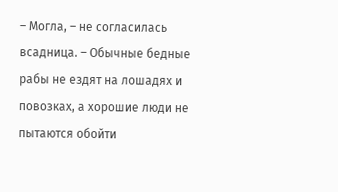– Могла, – не согласилась всадница. – Обычные бедные рабы не ездят на лошадях и повозках, а хорошие люди не пытаются обойти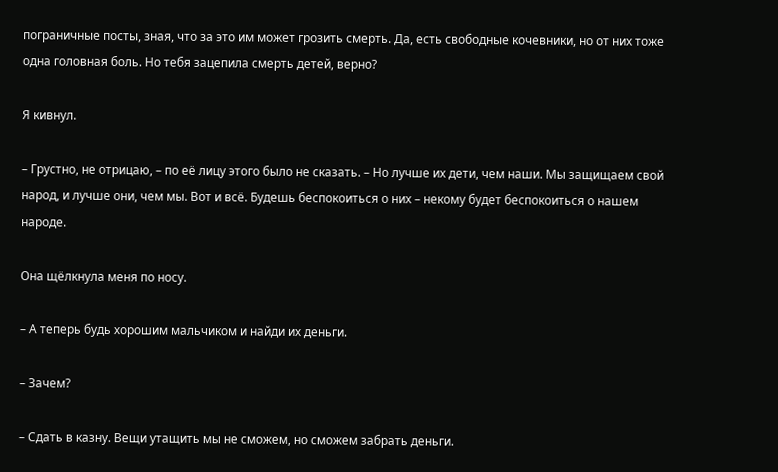пограничные посты, зная, что за это им может грозить смерть. Да, есть свободные кочевники, но от них тоже одна головная боль. Но тебя зацепила смерть детей, верно?

Я кивнул.

– Грустно, не отрицаю, – по её лицу этого было не сказать. – Но лучше их дети, чем наши. Мы защищаем свой народ, и лучше они, чем мы. Вот и всё. Будешь беспокоиться о них – некому будет беспокоиться о нашем народе.

Она щёлкнула меня по носу.

– А теперь будь хорошим мальчиком и найди их деньги.

– Зачем?

– Сдать в казну. Вещи утащить мы не сможем, но сможем забрать деньги.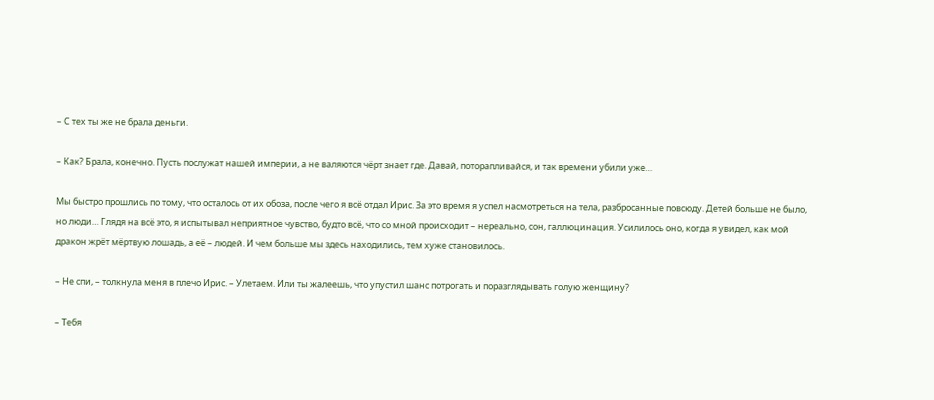– С тех ты же не брала деньги.

– Как? Брала, конечно. Пусть послужат нашей империи, а не валяются чёрт знает где. Давай, поторапливайся, и так времени убили уже…

Мы быстро прошлись по тому, что осталось от их обоза, после чего я всё отдал Ирис. За это время я успел насмотреться на тела, разбросанные повсюду. Детей больше не было, но люди… Глядя на всё это, я испытывал неприятное чувство, будто всё, что со мной происходит – нереально, сон, галлюцинация. Усилилось оно, когда я увидел, как мой дракон жрёт мёртвую лошадь, а её – людей. И чем больше мы здесь находились, тем хуже становилось.

– Не спи, – толкнула меня в плечо Ирис. – Улетаем. Или ты жалеешь, что упустил шанс потрогать и поразглядывать голую женщину?

– Тебя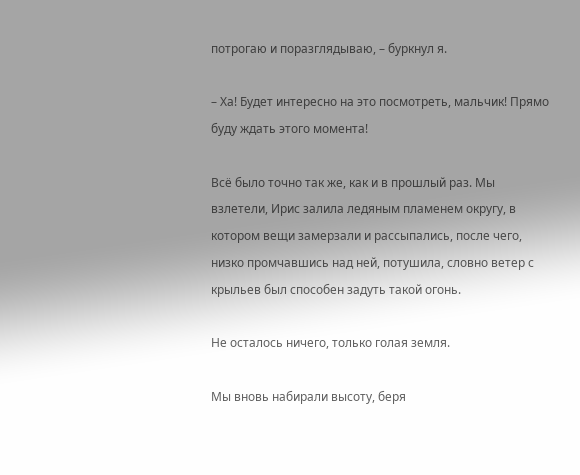потрогаю и поразглядываю, – буркнул я.

– Ха! Будет интересно на это посмотреть, мальчик! Прямо буду ждать этого момента!

Всё было точно так же, как и в прошлый раз. Мы взлетели, Ирис залила ледяным пламенем округу, в котором вещи замерзали и рассыпались, после чего, низко промчавшись над ней, потушила, словно ветер с крыльев был способен задуть такой огонь.

Не осталось ничего, только голая земля.

Мы вновь набирали высоту, беря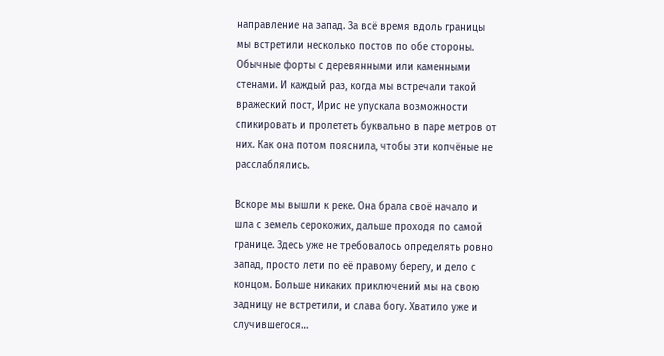направление на запад. За всё время вдоль границы мы встретили несколько постов по обе стороны. Обычные форты с деревянными или каменными стенами. И каждый раз, когда мы встречали такой вражеский пост, Ирис не упускала возможности спикировать и пролететь буквально в паре метров от них. Как она потом пояснила, чтобы эти копчёные не расслаблялись.

Вскоре мы вышли к реке. Она брала своё начало и шла с земель серокожих, дальше проходя по самой границе. Здесь уже не требовалось определять ровно запад, просто лети по её правому берегу, и дело с концом. Больше никаких приключений мы на свою задницу не встретили, и слава богу. Хватило уже и случившегося…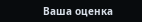Ваша оценка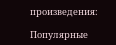произведения:

Популярные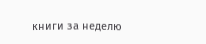книги за неделю